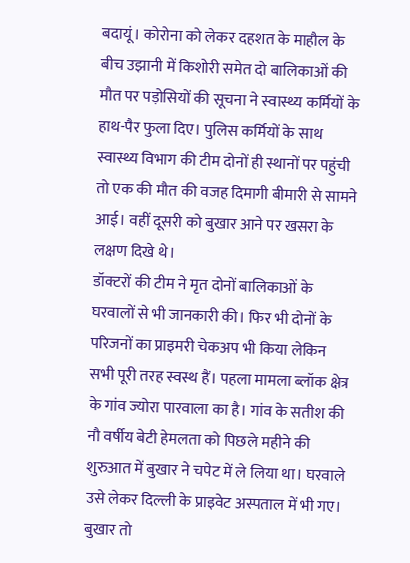बदायूं। कोरोना को लेकर दहशत के माहौल के बीच उझानी में किशोरी समेत दो बालिकाओं की मौत पर पड़ोसियों की सूचना ने स्वास्थ्य कर्मियों के हाथ-पैर फुला दिए। पुलिस कर्मियों के साथ स्वास्थ्य विभाग की टीम दोनों ही स्थानों पर पहुंची तो एक की मौत की वजह दिमागी बीमारी से सामने आई। वहीं दूसरी को बुखार आने पर खसरा के लक्षण दिखे थे।
डॉक्टरों की टीम ने मृत दोनों बालिकाओं के घरवालों से भी जानकारी की। फिर भी दोनों के परिजनों का प्राइमरी चेकअप भी किया लेकिन सभी पूरी तरह स्वस्थ हैं। पहला मामला ब्लॉक क्षेत्र के गांव ज्योरा पारवाला का है। गांव के सतीश की नौ वर्षीय बेटी हेमलता को पिछले महीने की शुरुआत में बुखार ने चपेट में ले लिया था। घरवाले उसे लेकर दिल्ली के प्राइवेट अस्पताल में भी गए। बुखार तो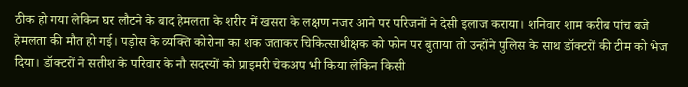ठीक हो गया लेकिन घर लौटने के बाद हेमलता के शरीर में खसरा के लक्षण नजर आने पर परिजनों ने देसी इलाज कराया। शनिवार शाम करीब पांच बजे हेमलता की मौत हो गई। पड़ोस के व्यक्ति कोरोना का शक जताकर चिकित्साधीक्षक को फोन पर बुताया तो उन्होंने पुलिस के साथ डॉक्टरों की टीम को भेज दिया। डॉक्टरों ने सतीश के परिवार के नौ सदस्यों को प्राइमरी चेकअप भी किया लेकिन किसी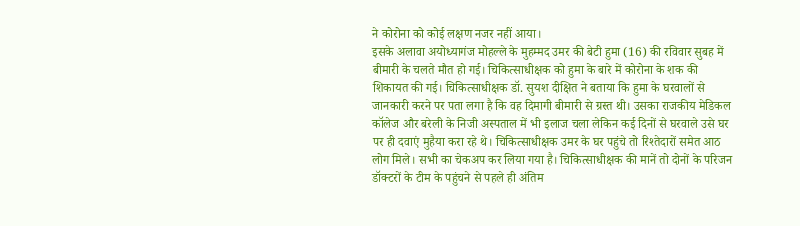ने कोरोना को कोई लक्षण नजर नहीं आया।
इसके अलावा अयोध्यागंज मोहल्ले के मुहम्मद उमर की बेटी हुमा (16) की रविवार सुबह में बीमारी के चलते मौत हो गई। चिकित्साधीक्षक को हुमा के बारे में कोरोना के शक की शिकायत की गई। चिकित्साधीक्षक डॉ. सुयश दीक्षित ने बताया कि हुमा के घरवालों से जानकारी करने पर पता लगा है कि वह दिमागी बीमारी से ग्रस्त थी। उसका राजकीय मेडिकल कॉलेज और बरेली के निजी अस्पताल में भी इलाज चला लेकिन कई दिनों से घरवाले उसे घर पर ही दवाएं मुहैया करा रहे थे। चिकित्साधीक्षक उमर के घर पहुंचे तो रिश्तेदारों समेत आठ लोग मिले। सभी का चेकअप कर लिया गया है। चिकित्साधीक्षक की मानें तो दोनों के परिजन डॉक्टरों के टीम के पहुंचने से पहले ही अंतिम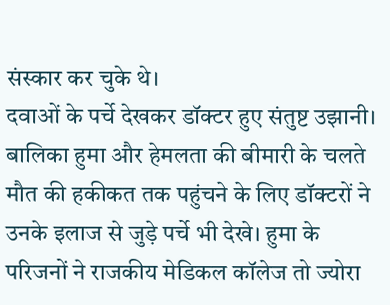संस्कार कर चुके थे।
दवाओं के पर्चे देखकर डॉक्टर हुए संतुष्ट उझानी। बालिका हुमा और हेमलता की बीमारी के चलते मौत की हकीकत तक पहुंचने के लिए डॉक्टरों ने उनके इलाज से जुड़े पर्चे भी देखे। हुमा के परिजनों ने राजकीय मेडिकल कॉलेज तो ज्योरा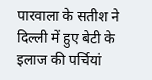पारवाला के सतीश ने दिल्ली में हुए बेटी के इलाज की पर्चियां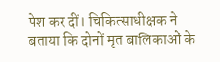पेश कर दीं। चिकित्साधीक्षक ने बताया कि दोनों मृत बालिकाओं के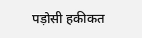पड़ोसी हकीकत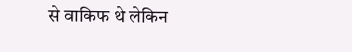से वाकिफ थे लेकिन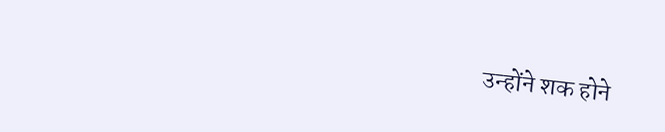उन्होंने शक होने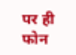पर ही फोन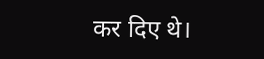कर दिए थे।